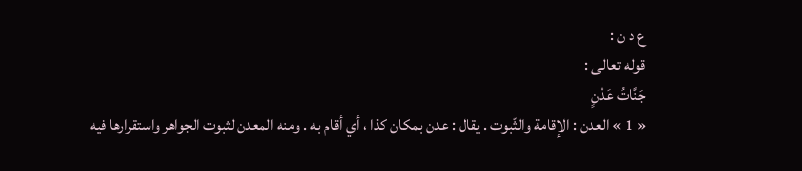ع د ن :
قوله تعالى :
جَنَّاتُ عَدْنٍ
« 1 » العدن : الإقامة والثّبوت . يقال : عدن بمكان كذا ، أي أقام به . ومنه المعدن لثبوت الجواهر واستقرارها فيه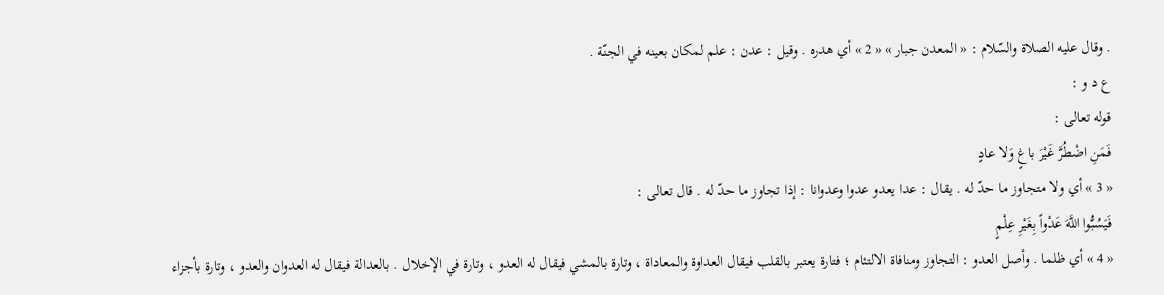. وقال عليه الصلاة والسّلام : « المعدن جبار » « 2 » أي هدره . وقيل : عدن : علم لمكان بعينه في الجنّة .
ع د و :
قوله تعالى :
فَمَنِ اضْطُرَّ غَيْرَ باغٍ وَلا عادٍ
« 3 » أي ولا متجاوز ما حدّ له . يقال : عدا يعدو عدوا وعدوانا : إذا تجاوز ما حدّ له . قال تعالى :
فَيَسُبُّوا اللَّهَ عَدْواً بِغَيْرِ عِلْمٍ
« 4 » أي ظلما . وأصل العدو : التجاوز ومنافاة الالتئام ؛ فتارة يعتبر بالقلب فيقال العداوة والمعاداة ، وتارة بالمشي فيقال له العدو ، وتارة في الإخلال . بالعدالة فيقال له العدوان والعدو ، وتارة بأجزاء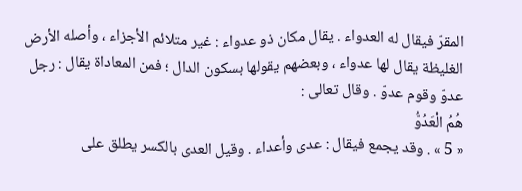المقرّ فيقال له العدواء . يقال مكان ذو عدواء : غير متلائم الأجزاء ، وأصله الأرض الغليظة يقال لها عدواء ، وبعضهم يقولها بسكون الدال ؛ فمن المعاداة يقال : رجل عدوّ وقوم عدوّ . وقال تعالى :
هُمُ الْعَدُوُّ
« 5 » . وقد يجمع فيقال : عدى وأعداء . وقيل العدى بالكسر يطلق على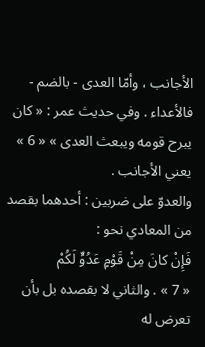الأجانب ، وأمّا العدى - بالضم - فالأعداء . وفي حديث عمر : « كان يبرح قومه ويبعث العدى » « 6 » يعني الأجانب .
والعدوّ على ضربين : أحدهما بقصد من المعادي نحو :
فَإِنْ كانَ مِنْ قَوْمٍ عَدُوٍّ لَكُمْ
« 7 » . والثاني لا بقصده بل بأن تعرض له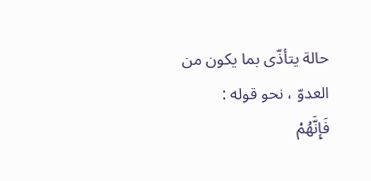حالة يتأذّى بما يكون من العدوّ ، نحو قوله :
فَإِنَّهُمْ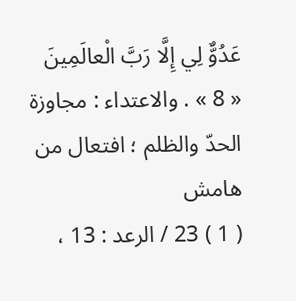عَدُوٌّ لِي إِلَّا رَبَّ الْعالَمِينَ
« 8 » . والاعتداء : مجاوزة الحدّ والظلم ؛ افتعال من
هامش
( 1 ) 23 / الرعد : 13 ،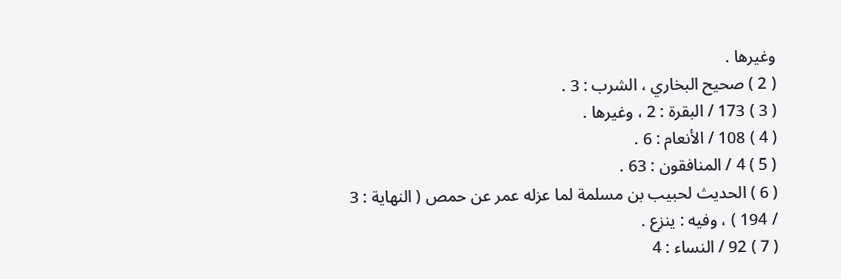وغيرها .
( 2 ) صحيح البخاري ، الشرب : 3 .
( 3 ) 173 / البقرة : 2 ، وغيرها .
( 4 ) 108 / الأنعام : 6 .
( 5 ) 4 / المنافقون : 63 .
( 6 ) الحديث لحبيب بن مسلمة لما عزله عمر عن حمص ( النهاية : 3 / 194 ) ، وفيه : ينزع .
( 7 ) 92 / النساء : 4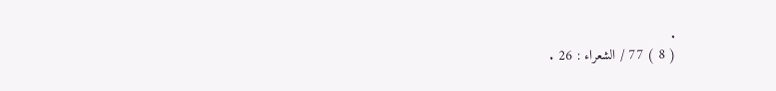.
( 8 ) 77 / الشعراء : 26 .